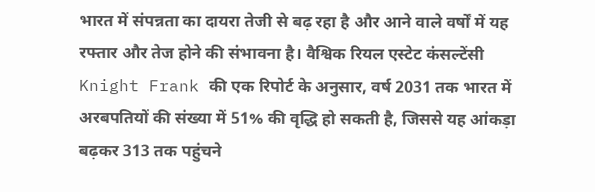भारत में संपन्नता का दायरा तेजी से बढ़ रहा है और आने वाले वर्षों में यह रफ्तार और तेज होने की संभावना है। वैश्विक रियल एस्टेट कंसल्टेंसी Knight Frank की एक रिपोर्ट के अनुसार, वर्ष 2031 तक भारत में अरबपतियों की संख्या में 51% की वृद्धि हो सकती है, जिससे यह आंकड़ा बढ़कर 313 तक पहुंचने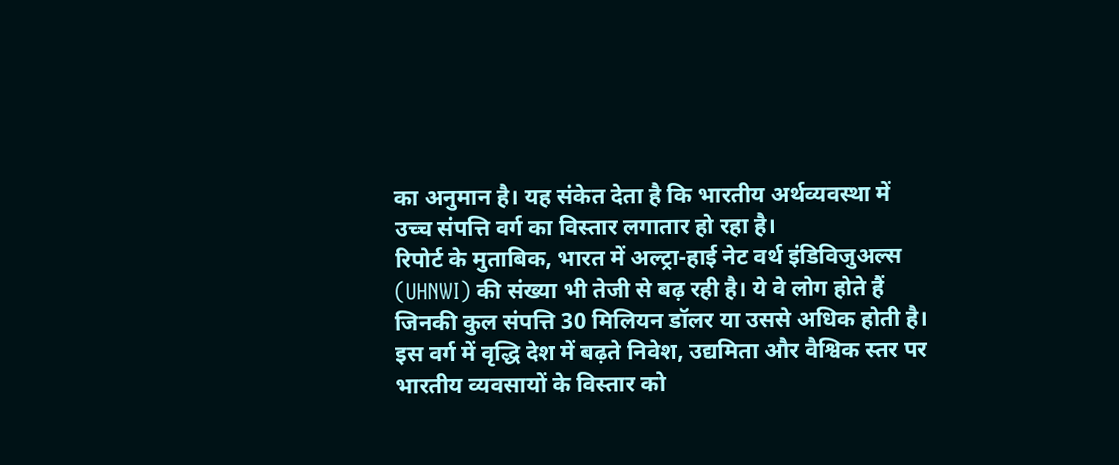का अनुमान है। यह संकेत देता है कि भारतीय अर्थव्यवस्था में उच्च संपत्ति वर्ग का विस्तार लगातार हो रहा है।
रिपोर्ट के मुताबिक, भारत में अल्ट्रा-हाई नेट वर्थ इंडिविजुअल्स (UHNWI) की संख्या भी तेजी से बढ़ रही है। ये वे लोग होते हैं जिनकी कुल संपत्ति 30 मिलियन डॉलर या उससे अधिक होती है। इस वर्ग में वृद्धि देश में बढ़ते निवेश, उद्यमिता और वैश्विक स्तर पर भारतीय व्यवसायों के विस्तार को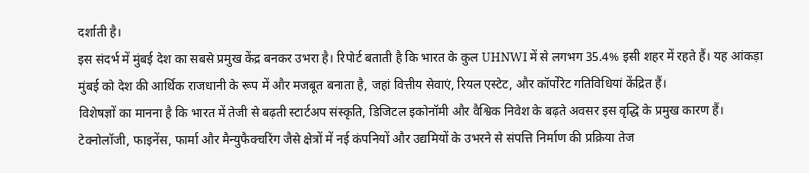दर्शाती है।
इस संदर्भ में मुंबई देश का सबसे प्रमुख केंद्र बनकर उभरा है। रिपोर्ट बताती है कि भारत के कुल UHNWI में से लगभग 35.4% इसी शहर में रहते हैं। यह आंकड़ा मुंबई को देश की आर्थिक राजधानी के रूप में और मजबूत बनाता है, जहां वित्तीय सेवाएं, रियल एस्टेट, और कॉर्पोरेट गतिविधियां केंद्रित हैं।
विशेषज्ञों का मानना है कि भारत में तेजी से बढ़ती स्टार्टअप संस्कृति, डिजिटल इकोनॉमी और वैश्विक निवेश के बढ़ते अवसर इस वृद्धि के प्रमुख कारण हैं। टेक्नोलॉजी, फाइनेंस, फार्मा और मैन्युफैक्चरिंग जैसे क्षेत्रों में नई कंपनियों और उद्यमियों के उभरने से संपत्ति निर्माण की प्रक्रिया तेज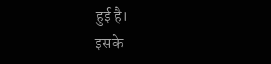हुई है।
इसके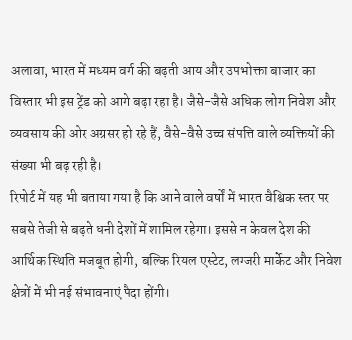अलावा, भारत में मध्यम वर्ग की बढ़ती आय और उपभोक्ता बाजार का विस्तार भी इस ट्रेंड को आगे बढ़ा रहा है। जैसे-जैसे अधिक लोग निवेश और व्यवसाय की ओर अग्रसर हो रहे हैं, वैसे-वैसे उच्च संपत्ति वाले व्यक्तियों की संख्या भी बढ़ रही है।
रिपोर्ट में यह भी बताया गया है कि आने वाले वर्षों में भारत वैश्विक स्तर पर सबसे तेजी से बढ़ते धनी देशों में शामिल रहेगा। इससे न केवल देश की आर्थिक स्थिति मजबूत होगी, बल्कि रियल एस्टेट, लग्जरी मार्केट और निवेश क्षेत्रों में भी नई संभावनाएं पैदा होंगी।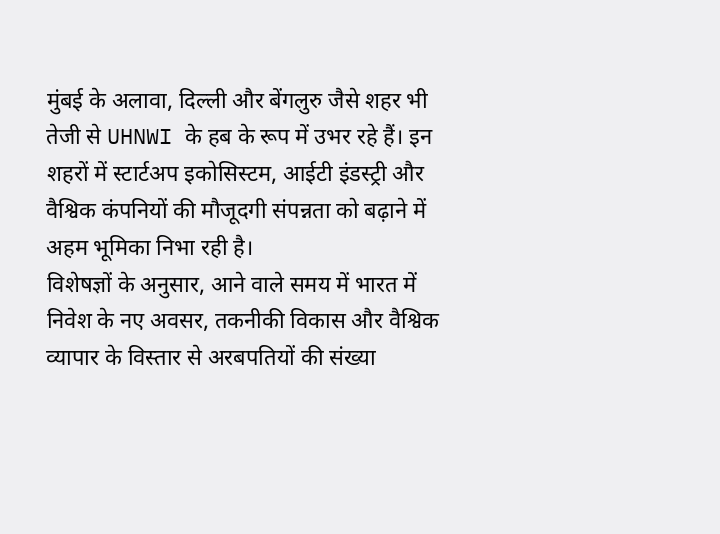मुंबई के अलावा, दिल्ली और बेंगलुरु जैसे शहर भी तेजी से UHNWI के हब के रूप में उभर रहे हैं। इन शहरों में स्टार्टअप इकोसिस्टम, आईटी इंडस्ट्री और वैश्विक कंपनियों की मौजूदगी संपन्नता को बढ़ाने में अहम भूमिका निभा रही है।
विशेषज्ञों के अनुसार, आने वाले समय में भारत में निवेश के नए अवसर, तकनीकी विकास और वैश्विक व्यापार के विस्तार से अरबपतियों की संख्या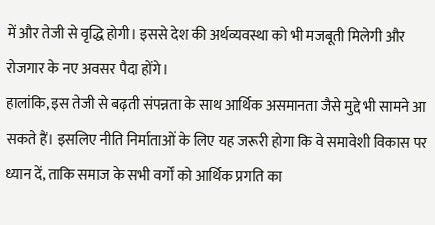में और तेजी से वृद्धि होगी। इससे देश की अर्थव्यवस्था को भी मजबूती मिलेगी और रोजगार के नए अवसर पैदा होंगे।
हालांकि, इस तेजी से बढ़ती संपन्नता के साथ आर्थिक असमानता जैसे मुद्दे भी सामने आ सकते हैं। इसलिए नीति निर्माताओं के लिए यह जरूरी होगा कि वे समावेशी विकास पर ध्यान दें, ताकि समाज के सभी वर्गों को आर्थिक प्रगति का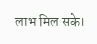लाभ मिल सके।